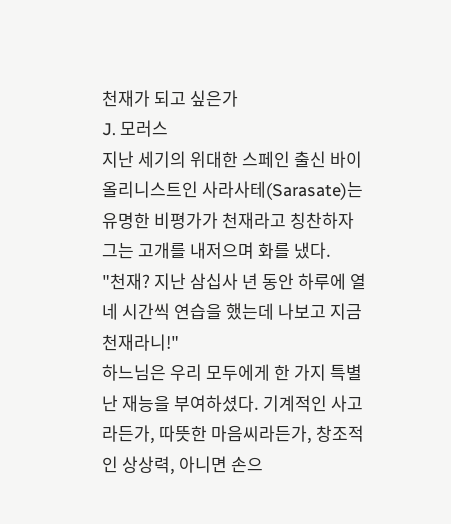천재가 되고 싶은가
J. 모러스
지난 세기의 위대한 스페인 출신 바이올리니스트인 사라사테(Sarasate)는 유명한 비평가가 천재라고 칭찬하자 그는 고개를 내저으며 화를 냈다.
"천재? 지난 삼십사 년 동안 하루에 열네 시간씩 연습을 했는데 나보고 지금 천재라니!"
하느님은 우리 모두에게 한 가지 특별난 재능을 부여하셨다. 기계적인 사고라든가, 따뜻한 마음씨라든가, 창조적인 상상력, 아니면 손으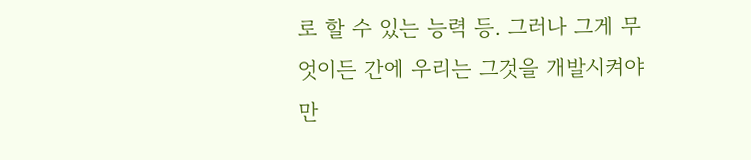로 할 수 있는 능력 등. 그러나 그게 무엇이든 간에 우리는 그것을 개발시켜야만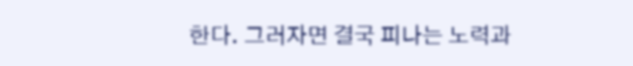한다. 그러자면 결국 피나는 노력과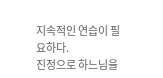지속적인 연습이 필요하다.
진정으로 하느님을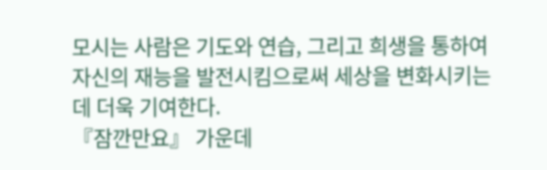모시는 사람은 기도와 연습, 그리고 희생을 통하여 자신의 재능을 발전시킴으로써 세상을 변화시키는 데 더욱 기여한다.
『잠깐만요』 가운데